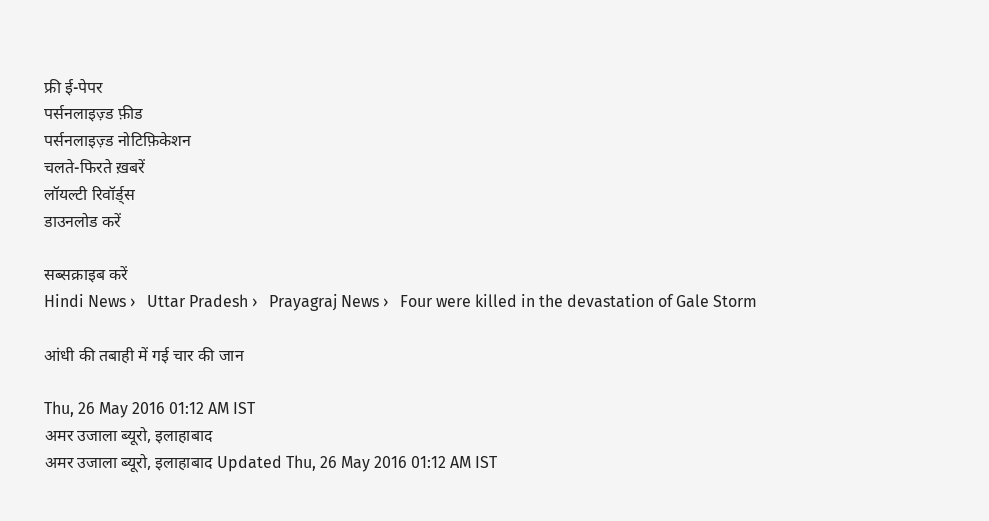फ्री ई-पेपर
पर्सनलाइज़्ड फ़ीड
पर्सनलाइज़्ड नोटिफ़िकेशन
चलते-फिरते ख़बरें
लॉयल्टी रिवॉर्ड्स
डाउनलोड करें

सब्सक्राइब करें
Hindi News ›   Uttar Pradesh ›   Prayagraj News ›   Four were killed in the devastation of Gale Storm

आंधी की तबाही में गई चार की जान

Thu, 26 May 2016 01:12 AM IST
अमर उजाला ब्यूरो, इलाहाबाद
अमर उजाला ब्यूरो, इलाहाबाद Updated Thu, 26 May 2016 01:12 AM IST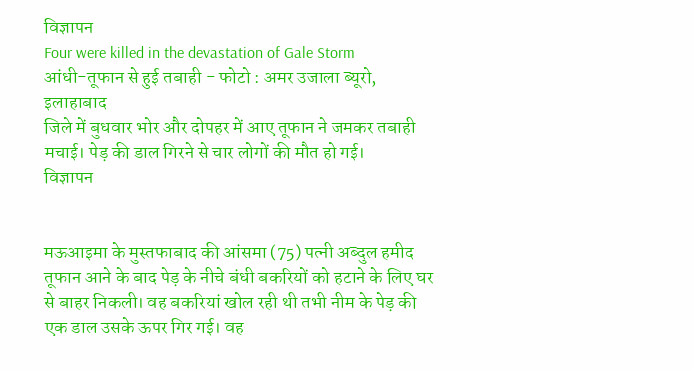विज्ञापन
Four were killed in the devastation of Gale Storm
आंधी-तूफान से हुई तबाही - फोटो : अमर उजाला ब्यूरो, इलाहाबाद
जिले में बुधवार भोर और दोपहर में आए तूफान ने जमकर तबाही मचाई। पेड़ की डाल गिरने से चार लोगों की मौत हो गई।
विज्ञापन


मऊआइमा के मुस्तफाबाद की आंसमा (75) पत्नी अब्दुल हमीद तूफान आने के बाद पेड़ के नीचे बंधी बकरियों को हटाने के लिए घर से बाहर निकली। वह बकरियां खोल रही थी तभी नीम के पेड़ की एक डाल उसके ऊपर गिर गई। वह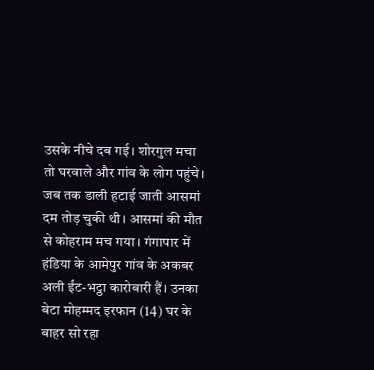उसके नीचे दब गई। शोरगुल मचा तो घरवाले और गांव के लोग पहुंचे। जब तक डाली हटाई जाती आसमां दम तोड़ चुकी थी। आसमां की मौत से कोहराम मच गया। गंगापार में हंडिया के आमेपुर गांव के अकबर अली ईंट-भट्ठा कारोबारी हैं। उनका बेटा मोहम्मद इरफान (14) घर के बाहर सो रहा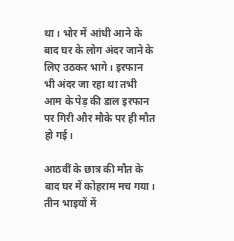था। भोर में आंधी आने के बाद घर के लोग अंदर जाने के लिए उठकर भागे। इरफान भी अंदर जा रहा था तभी आम के पेड़ की डाल इरफान पर गिरी और मौके पर ही मौत हो गई।

आठवीं के छात्र की मौत के बाद घर में कोहराम मच गया। तीन भाइयों में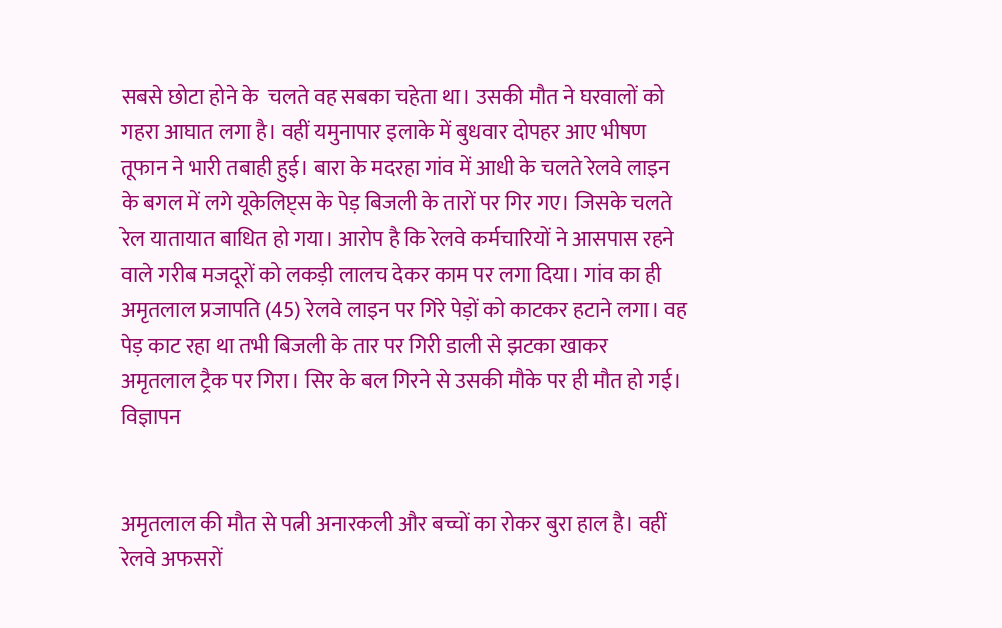सबसे छोटा होने के  चलते वह सबका चहेता था। उसकी मौत ने घरवालों को गहरा आघात लगा है। वहीं यमुनापार इलाके में बुधवार दोपहर आए भीषण तूफान ने भारी तबाही हुई। बारा के मदरहा गांव में आधी के चलते रेलवे लाइन के बगल में लगे यूकेलिप्ट्स के पेड़ बिजली के तारों पर गिर गए। जिसके चलते रेल यातायात बाधित हो गया। आरोप है कि रेलवे कर्मचारियों ने आसपास रहने वाले गरीब मजदूरों को लकड़ी लालच देकर काम पर लगा दिया। गांव का ही अमृतलाल प्रजापति (45) रेलवे लाइन पर गिरे पेड़ों को काटकर हटाने लगा। वह पेड़ काट रहा था तभी बिजली के तार पर गिरी डाली से झटका खाकर अमृतलाल ट्रैक पर गिरा। सिर के बल गिरने से उसकी मौके पर ही मौत हो गई।
विज्ञापन


अमृतलाल की मौत से पत्नी अनारकली और बच्चों का रोकर बुरा हाल है। वहीं रेलवे अफसरों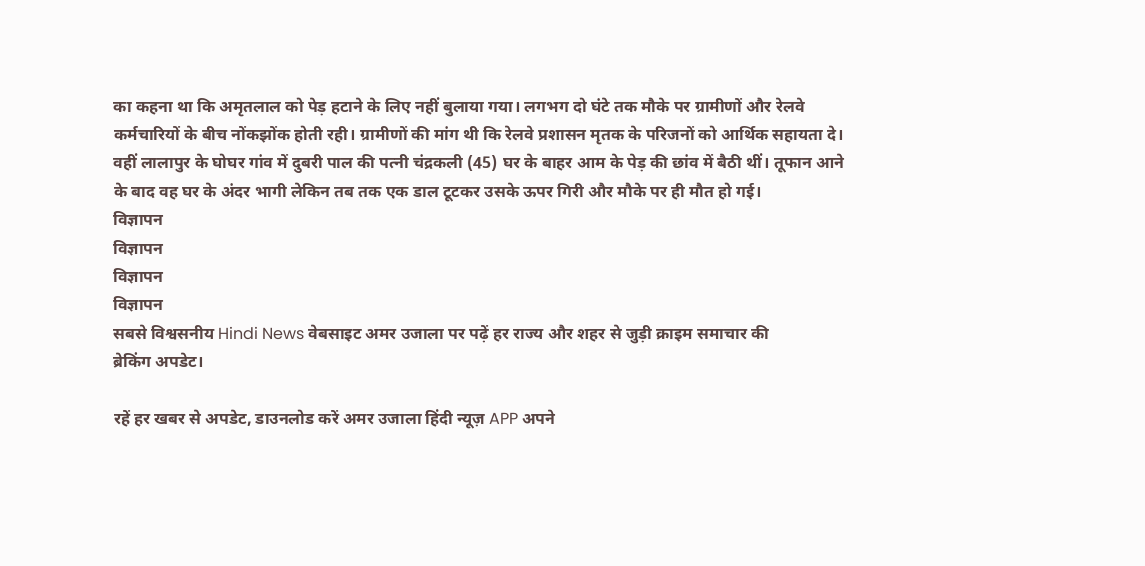का कहना था कि अमृतलाल को पेड़ हटाने के लिए नहीं बुलाया गया। लगभग दो घंटे तक मौके पर ग्रामीणों और रेलवे कर्मचारियों के बीच नोंकझोंक होती रही। ग्रामीणों की मांग थी कि रेलवे प्रशासन मृतक के परिजनों को आर्थिक सहायता दे। वहीं लालापुर के घोघर गांव में दुबरी पाल की पत्नी चंद्रकली (45) घर के बाहर आम के पेड़ की छांव में बैठी थीं। तूफान आने के बाद वह घर के अंदर भागी लेकिन तब तक एक डाल टूटकर उसके ऊपर गिरी और मौके पर ही मौत हो गई।
विज्ञापन
विज्ञापन
विज्ञापन
विज्ञापन
सबसे विश्वसनीय Hindi News वेबसाइट अमर उजाला पर पढ़ें हर राज्य और शहर से जुड़ी क्राइम समाचार की
ब्रेकिंग अपडेट।

रहें हर खबर से अपडेट, डाउनलोड करें अमर उजाला हिंदी न्यूज़ APP अपने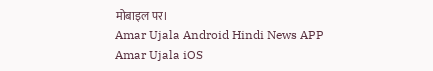मोबाइल पर।
Amar Ujala Android Hindi News APP Amar Ujala iOS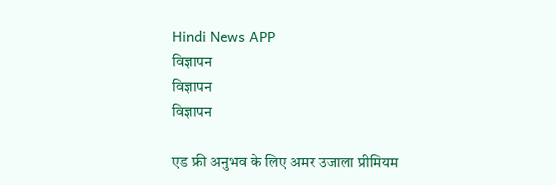Hindi News APP
विज्ञापन
विज्ञापन
विज्ञापन

एड फ्री अनुभव के लिए अमर उजाला प्रीमियम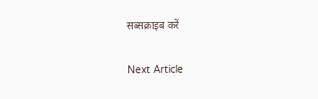सब्सक्राइब करें

Next Article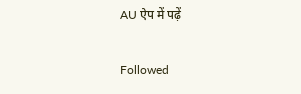AU ऐप में पढ़ें

Followed